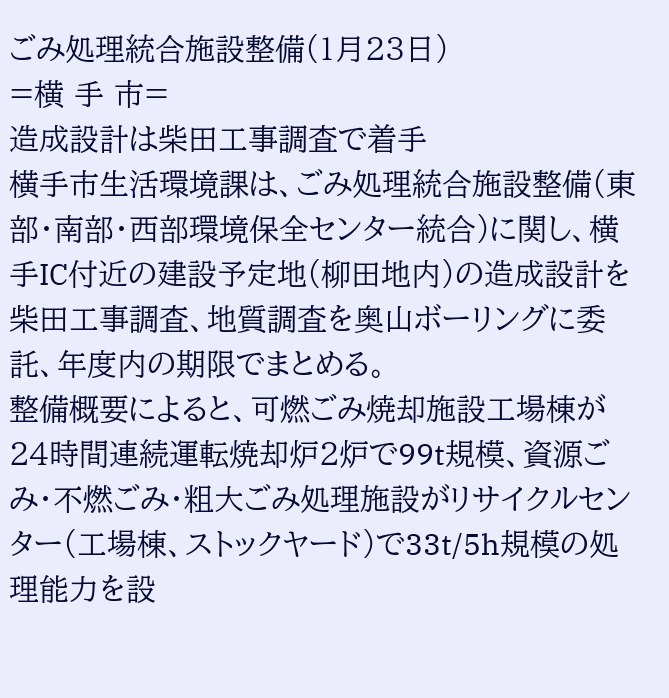ごみ処理統合施設整備(1月23日)
=横 手 市=
造成設計は柴田工事調査で着手
横手市生活環境課は、ごみ処理統合施設整備(東部・南部・西部環境保全センター統合)に関し、横手IC付近の建設予定地(柳田地内)の造成設計を柴田工事調査、地質調査を奥山ボーリングに委託、年度内の期限でまとめる。
整備概要によると、可燃ごみ焼却施設工場棟が24時間連続運転焼却炉2炉で99t規模、資源ごみ・不燃ごみ・粗大ごみ処理施設がリサイクルセンター(工場棟、ストックヤード)で33t/5h規模の処理能力を設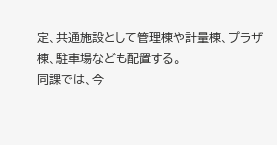定、共通施設として管理棟や計量棟、プラザ棟、駐車場なども配置する。
同課では、今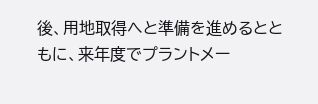後、用地取得へと準備を進めるとともに、来年度でプラントメー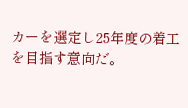カーを選定し25年度の着工を目指す意向だ。